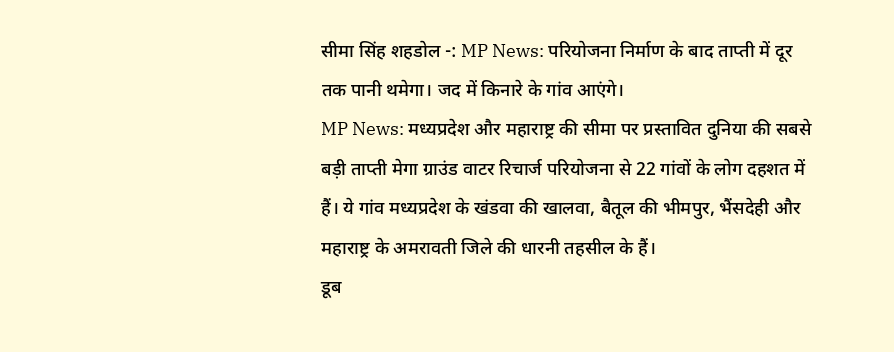सीमा सिंह शहडोल -: MP News: परियोजना निर्माण के बाद ताप्ती में दूर तक पानी थमेगा। जद में किनारे के गांव आएंगे।
MP News: मध्यप्रदेश और महाराष्ट्र की सीमा पर प्रस्तावित दुनिया की सबसे बड़ी ताप्ती मेगा ग्राउंड वाटर रिचार्ज परियोजना से 22 गांवों के लोग दहशत में हैं। ये गांव मध्यप्रदेश के खंडवा की खालवा, बैतूल की भीमपुर, भैंसदेही और महाराष्ट्र के अमरावती जिले की धारनी तहसील के हैं।
डूब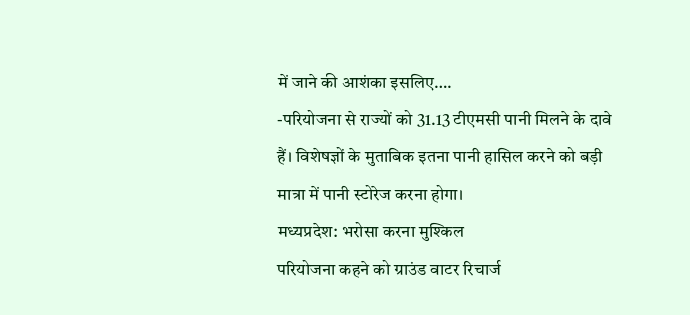में जाने की आशंका इसलिए….
-परियोजना से राज्यों को 31.13 टीएमसी पानी मिलने के दावे हैं। विशेषज्ञों के मुताबिक इतना पानी हासिल करने को बड़ी मात्रा में पानी स्टोरेज करना होगा।
मध्यप्रदेश: भरोसा करना मुश्किल
परियोजना कहने को ग्राउंड वाटर रिचार्ज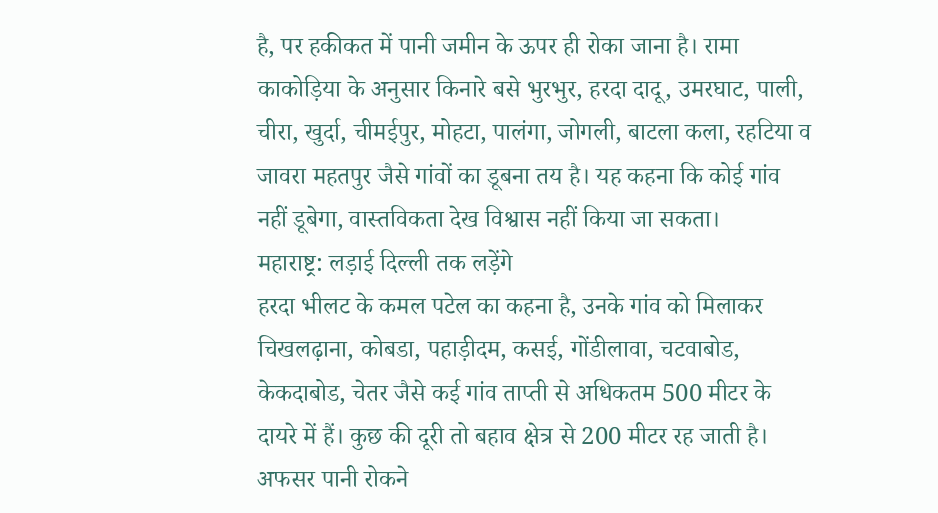है, पर हकीकत में पानी जमीन के ऊपर ही रोका जाना है। रामा काकोड़िया के अनुसार किनारे बसे भुरभुर, हरदा दादू, उमरघाट, पाली, चीरा, खुर्दा, चीमईपुर, मोहटा, पालंगा, जोगली, बाटला कला, रहटिया व जावरा महतपुर जैसे गांवों का डूबना तय है। यह कहना कि कोई गांव नहीं डूबेगा, वास्तविकता देख विश्वास नहीं किया जा सकता।
महाराष्ट्र: लड़ाई दिल्ली तक लड़ेंगे
हरदा भीलट के कमल पटेल का कहना है, उनके गांव को मिलाकर चिखलढ़ाना, कोबडा, पहाड़ीदम, कसई, गोंडीलावा, चटवाबोड, केकदाबोड, चेतर जैसे कई गांव ताप्ती से अधिकतम 500 मीटर के दायरे में हैं। कुछ की दूरी तो बहाव क्षेत्र से 200 मीटर रह जाती है। अफसर पानी रोकने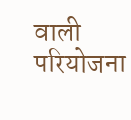वाली परियोजना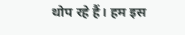थोप रहे हैं। हम इस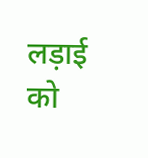लड़ाई को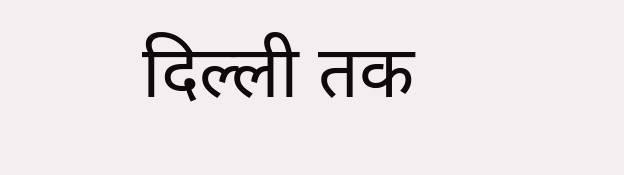दिल्ली तक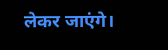लेकर जाएंगे।